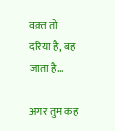वक़्त तो दरिया है, बह जाता है…

अगर तुम कह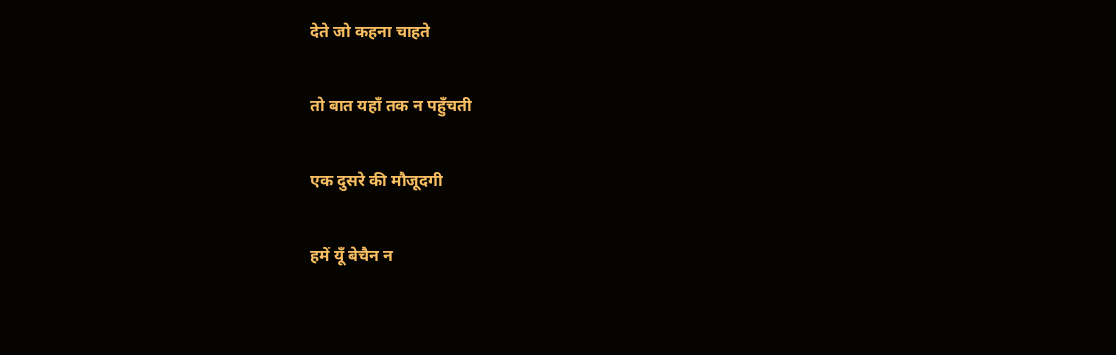देते जो कहना चाहते

तो बात यहाँ तक न पहुँचती

एक दुसरे की मौजूदगी

हमें यूँ बेचैन न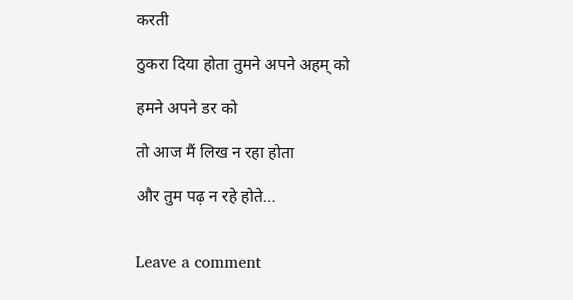करती

ठुकरा दिया होता तुमने अपने अहम् को

हमने अपने डर को

तो आज मैं लिख न रहा होता

और तुम पढ़ न रहे होते…


Leave a comment